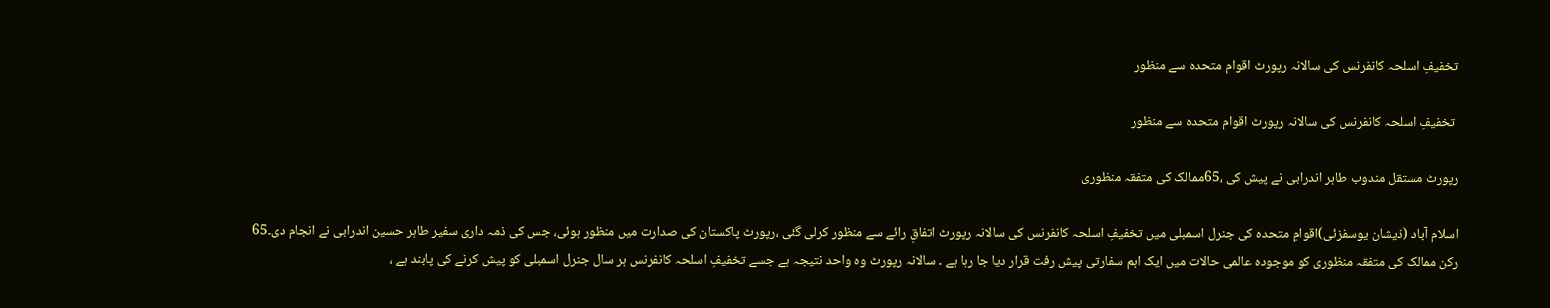تخفیفِ اسلحہ کانفرنس کی سالانہ رپورٹ اقوام متحدہ سے منظور

 تخفیفِ اسلحہ کانفرنس کی سالانہ رپورٹ اقوام متحدہ سے منظور

رپورٹ مستقل مندوب طاہر اندرابی نے پیش کی ،65ممالک کی متفقہ منظوری

اسلام آباد (ذیشان یوسفزئی)اقوامِ متحدہ کی جنرل اسمبلی میں تخفیفِ اسلحہ کانفرنس کی سالانہ رپورٹ اتفاقِ رائے سے منظور کرلی گئی ،رپورٹ پاکستان کی صدارت میں منظور ہوئی، جس کی ذمہ داری سفیر طاہر حسین اندرابی نے انجام دی۔65 رکن ممالک کی متفقہ منظوری کو موجودہ عالمی حالات میں ایک اہم سفارتی پیش رفت قرار دیا جا رہا ہے ۔ سالانہ رپورٹ وہ واحد نتیجہ ہے جسے تخفیفِ اسلحہ کانفرنس ہر سال جنرل اسمبلی کو پیش کرنے کی پابند ہے ،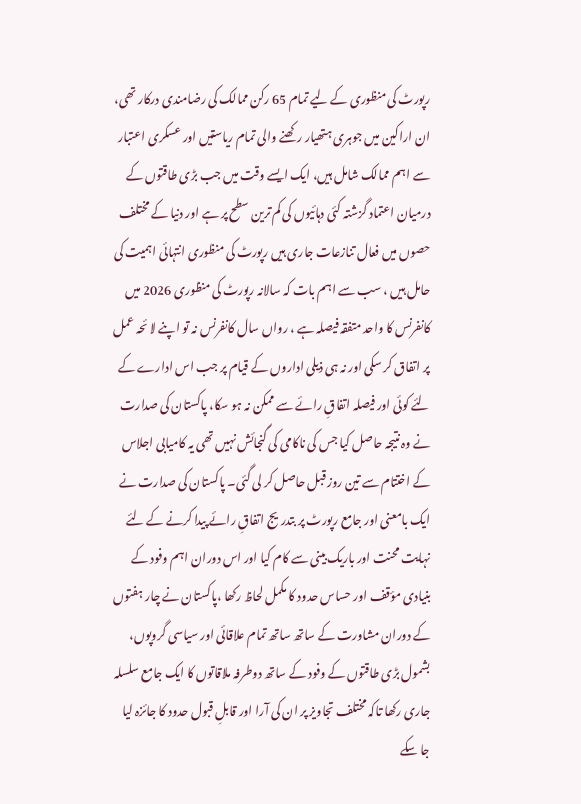رپورٹ کی منظوری کے لیے تمام 65 رکن ممالک کی رضامندی درکار تھی، ان اراکین میں جوہری ہتھیار رکھنے والی تمام ریاستیں اور عسکری اعتبار سے اہم ممالک شامل ہیں، ایک ایسے وقت میں جب بڑی طاقتوں کے درمیان اعتماد گزشتہ کئی دہائیوں کی کم ترین سطح پر ہے اور دنیا کے مختلف حصوں میں فعال تنازعات جاری ہیں رپورٹ کی منظوری انتہائی اہمیت کی حامل ہیں ، سب سے اہم بات کہ سالانہ رپورٹ کی منظوری 2026 میں کانفرنس کا واحد متفقہ فیصلہ ہے ، رواں سال کانفرنس نہ تو اپنے لا ئحہ عمل پر اتفاق کر سکی اور نہ ہی ذیلی اداروں کے قیام پر جب اس ادارے کے لئے کوئی اور فیصلہ اتفاقِ رائے سے ممکن نہ ہو سکا، پاکستان کی صدارت نے وہ نتیجہ حاصل کیا جس کی ناکامی کی گنجائش نہیں تھی یہ کامیابی اجلاس کے اختتام سے تین روز قبل حاصل کر لی گئی۔ پاکستان کی صدارت نے ایک بامعنی اور جامع رپورٹ پر بتدریج اتفاقِ رائے پیدا کرنے کے لئے نہایت محنت اور باریک بینی سے کام کیا اور اس دوران اہم وفود کے بنیادی مؤقف اور حساس حدود کا مکمل لحاظ رکھا ،پاکستان نے چار ہفتوں کے دوران مشاورت کے ساتھ ساتھ تمام علاقائی اور سیاسی گروپوں، بشمول بڑی طاقتوں کے وفود کے ساتھ دوطرفہ ملاقاتوں کا ایک جامع سلسلہ جاری رکھا تاکہ مختلف تجاویز پر ان کی آرا اور قابلِ قبول حدود کا جائزہ لیا جا سکے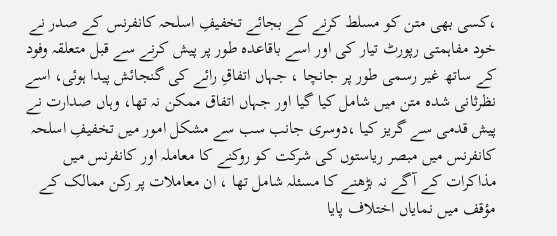،کسی بھی متن کو مسلط کرنے کے بجائے تخفیفِ اسلحہ کانفرنس کے صدر نے خود مفاہمتی رپورٹ تیار کی اور اسے باقاعدہ طور پر پیش کرنے سے قبل متعلقہ وفود کے ساتھ غیر رسمی طور پر جانچا ، جہاں اتفاقِ رائے کی گنجائش پیدا ہوئی، اسے نظرثانی شدہ متن میں شامل کیا گیا اور جہاں اتفاق ممکن نہ تھا، وہاں صدارت نے پیش قدمی سے گریز کیا ،دوسری جانب سب سے مشکل امور میں تخفیفِ اسلحہ کانفرنس میں مبصر ریاستوں کی شرکت کو روکنے کا معاملہ اور کانفرنس میں مذاکرات کے آگے نہ بڑھنے کا مسئلہ شامل تھا ، ان معاملات پر رکن ممالک کے مؤقف میں نمایاں اختلاف پایا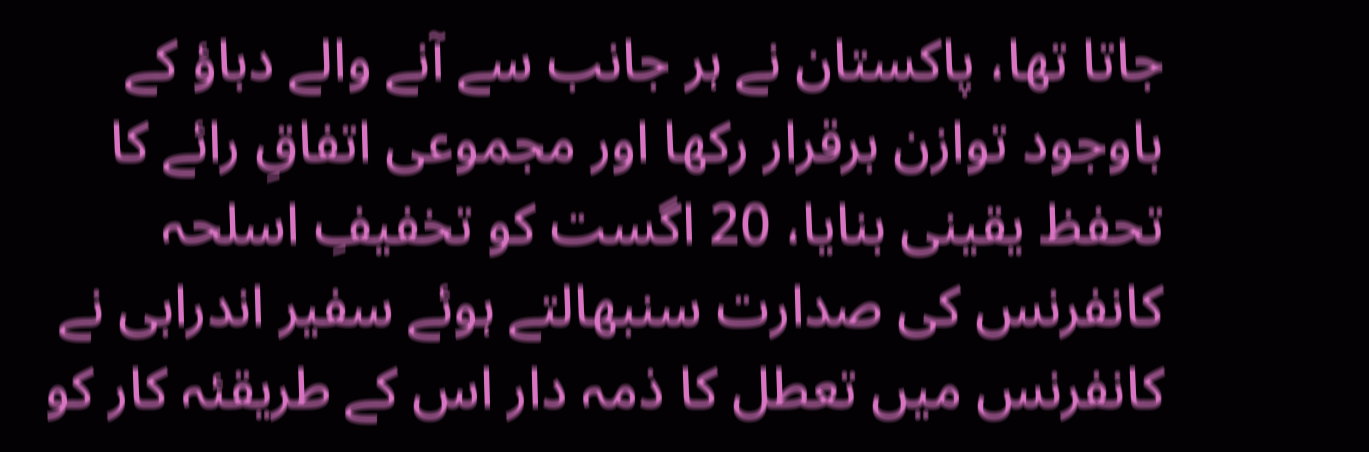جاتا تھا، پاکستان نے ہر جانب سے آنے والے دباؤ کے باوجود توازن برقرار رکھا اور مجموعی اتفاقِ رائے کا تحفظ یقینی بنایا، 20 اگست کو تخفیفِ اسلحہ کانفرنس کی صدارت سنبھالتے ہوئے سفیر اندرابی نے کانفرنس میں تعطل کا ذمہ دار اس کے طریقئہ کار کو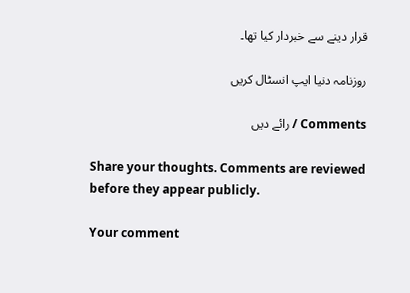قرار دینے سے خبردار کیا تھا۔

روزنامہ دنیا ایپ انسٹال کریں

Comments / رائے دیں

Share your thoughts. Comments are reviewed before they appear publicly.

Your comment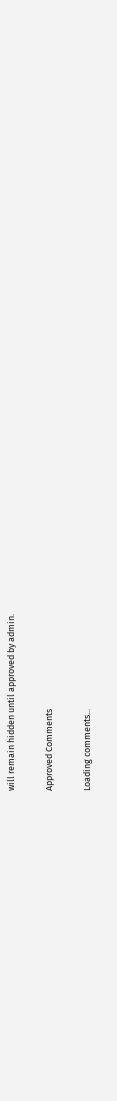will remain hidden until approved by admin.

Approved Comments

Loading comments...